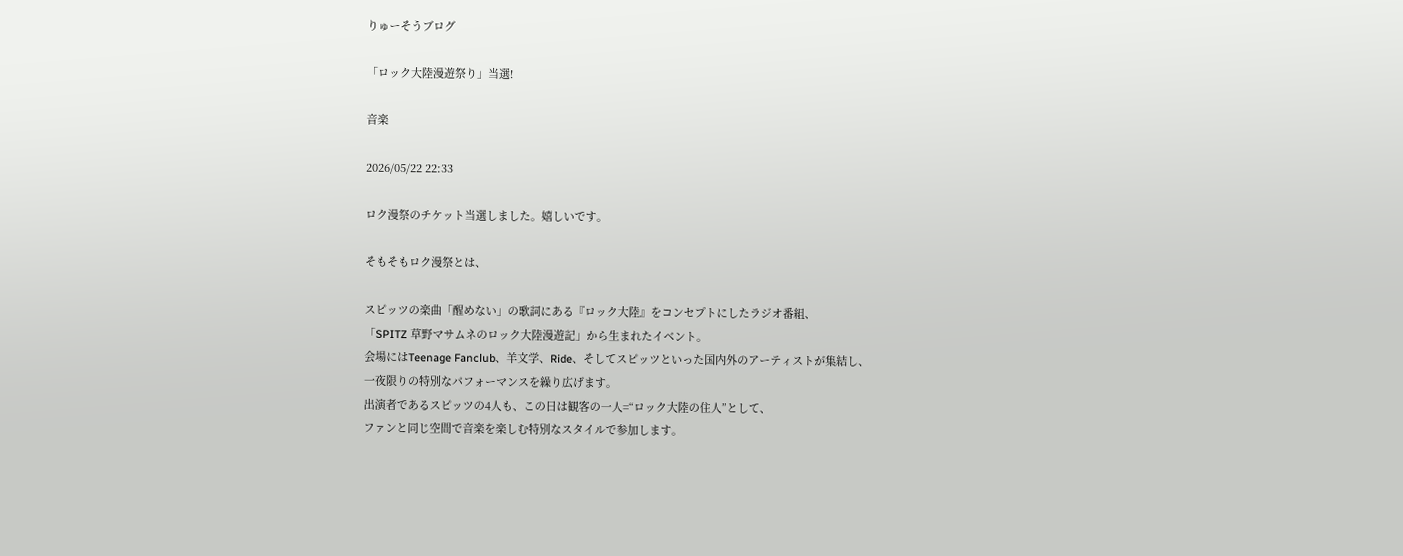りゅーそうブログ

「ロック大陸漫遊祭り」当選!

音楽

2026/05/22 22:33

ロク漫祭のチケット当選しました。嬉しいです。

そもそもロク漫祭とは、

スピッツの楽曲「醒めない」の歌詞にある『ロック大陸』をコンセプトにしたラジオ番組、
「SPITZ 草野マサムネのロック大陸漫遊記」から生まれたイベント。
会場にはTeenage Fanclub、羊文学、Ride、そしてスピッツといった国内外のアーティストが集結し、
一夜限りの特別なパフォーマンスを繰り広げます。
出演者であるスピッツの4人も、この日は観客の一人=“ロック大陸の住人”として、
ファンと同じ空間で音楽を楽しむ特別なスタイルで参加します。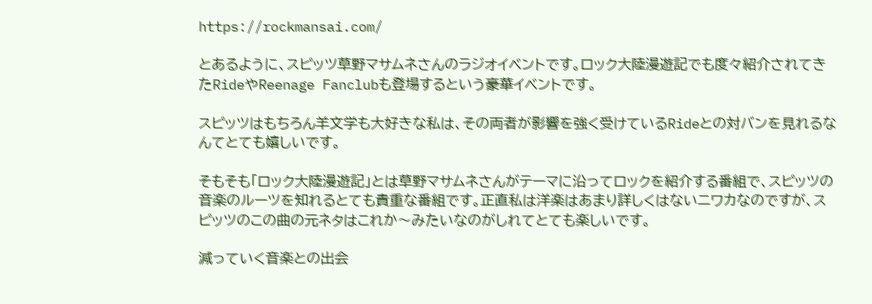https://rockmansai.com/

とあるように、スピッツ草野マサムネさんのラジオイベントです。ロック大陸漫遊記でも度々紹介されてきたRideやReenage Fanclubも登場するという豪華イベントです。

スピッツはもちろん羊文学も大好きな私は、その両者が影響を強く受けているRideとの対バンを見れるなんてとても嬉しいです。

そもそも「ロック大陸漫遊記」とは草野マサムネさんがテーマに沿ってロックを紹介する番組で、スピッツの音楽のルーツを知れるとても貴重な番組です。正直私は洋楽はあまり詳しくはないニワカなのですが、スピッツのこの曲の元ネタはこれか〜みたいなのがしれてとても楽しいです。

減っていく音楽との出会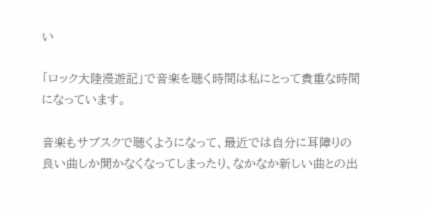い

「ロック大陸漫遊記」で音楽を聴く時間は私にとって貴重な時間になっています。

音楽もサブスクで聴くようになって、最近では自分に耳障りの良い曲しか聞かなくなってしまったり、なかなか新しい曲との出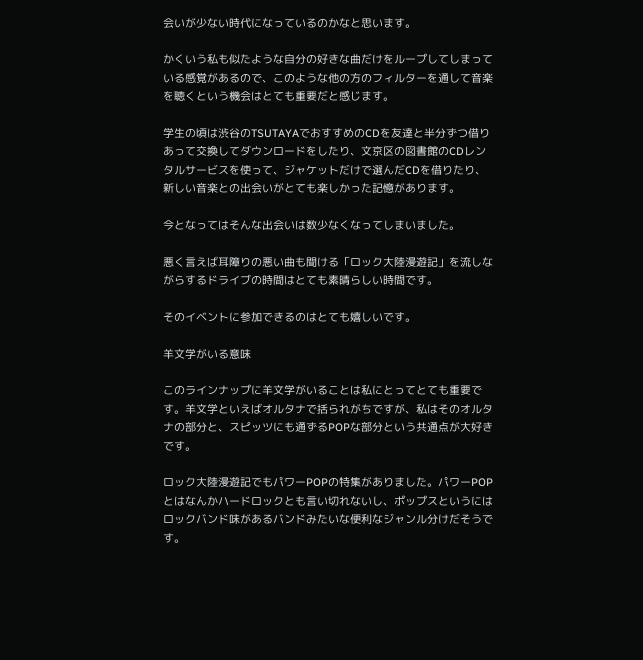会いが少ない時代になっているのかなと思います。

かくいう私も似たような自分の好きな曲だけをループしてしまっている感覚があるので、このような他の方のフィルターを通して音楽を聴くという機会はとても重要だと感じます。

学生の頃は渋谷のTSUTAYAでおすすめのCDを友達と半分ずつ借りあって交換してダウンロードをしたり、文京区の図書館のCDレンタルサービスを使って、ジャケットだけで選んだCDを借りたり、新しい音楽との出会いがとても楽しかった記憶があります。

今となってはそんな出会いは数少なくなってしまいました。

悪く言えば耳障りの悪い曲も聞ける「ロック大陸漫遊記」を流しながらするドライブの時間はとても素晴らしい時間です。

そのイベントに参加できるのはとても嬉しいです。

羊文学がいる意味

このラインナップに羊文学がいることは私にとってとても重要です。羊文学といえばオルタナで括られがちですが、私はそのオルタナの部分と、スピッツにも通ずるPOPな部分という共通点が大好きです。

ロック大陸漫遊記でもパワーPOPの特集がありました。パワーPOPとはなんかハードロックとも言い切れないし、ポップスというにはロックバンド味があるバンドみたいな便利なジャンル分けだそうです。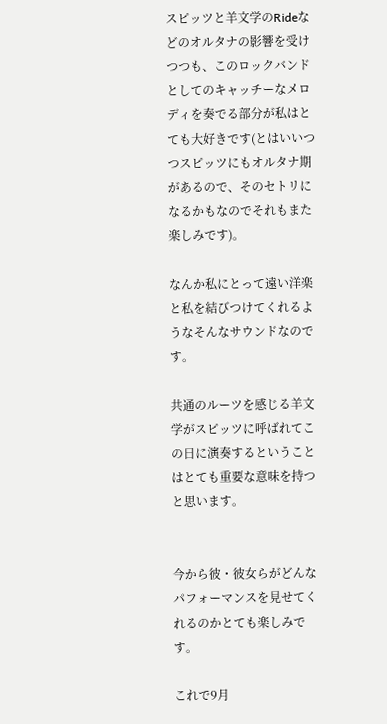スピッツと羊文学のRideなどのオルタナの影響を受けつつも、このロックバンドとしてのキャッチーなメロディを奏でる部分が私はとても大好きです(とはいいつつスピッツにもオルタナ期があるので、そのセトリになるかもなのでそれもまた楽しみです)。

なんか私にとって遠い洋楽と私を結びつけてくれるようなそんなサウンドなのです。

共通のルーツを感じる羊文学がスピッツに呼ばれてこの日に演奏するということはとても重要な意味を持つと思います。


今から彼・彼女らがどんなパフォーマンスを見せてくれるのかとても楽しみです。

これで9月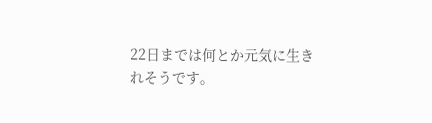22日までは何とか元気に生きれそうです。